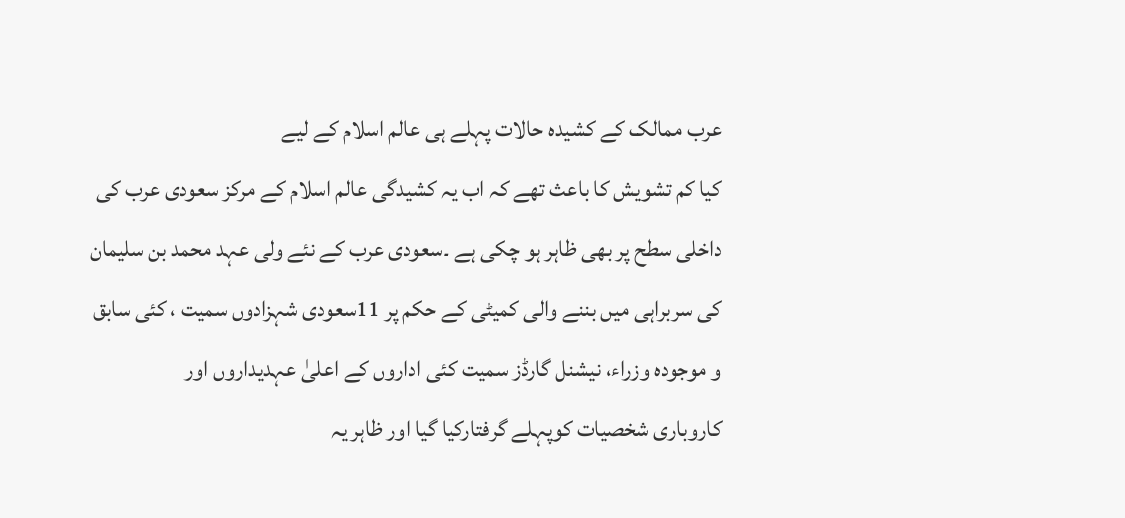عرب ممالک کے کشیدہ حالات پہلے ہی عالم اسلام کے لیے
کیا کم تشویش کا باعث تھے کہ اب یہ کشیدگی عالم اسلام کے مرکز سعودی عرب کی
داخلی سطح پر بھی ظاہر ہو چکی ہے ۔سعودی عرب کے نئے ولی عہد محمد بن سلیمان
کی سربراہی میں بننے والی کمیٹی کے حکم پر 11سعودی شہزادوں سمیت ، کئی سابق
و موجودہ وزراء، نیشنل گارڈز سمیت کئی اداروں کے اعلیٰ عہدیداروں اور
کاروباری شخصیات کوپہلے گرفتارکیا گیا اور ظاہر یہ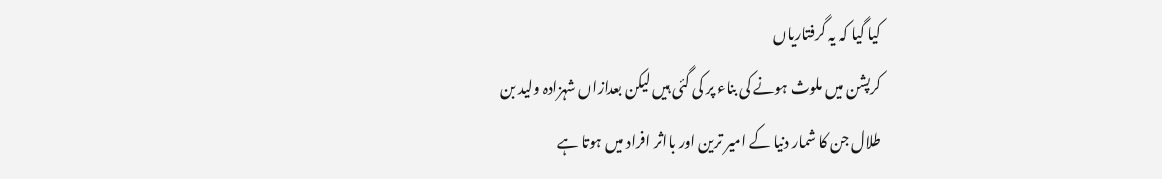کیا گیا کہ یہ گرفتاریاں
کرپشن میں ملوث ہونے کی بناء پر کی گئی ہیں لیکن بعدازاں شہزادہ ولید بن
طلال جن کا شمار دنیا کے امیر ترین اور بااثر افراد میں ہوتا ہے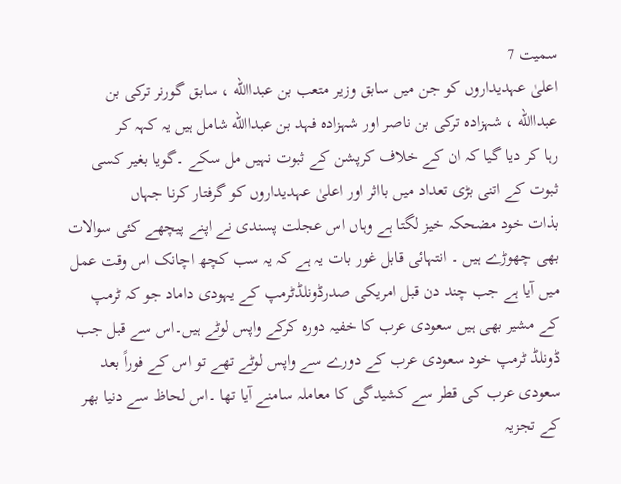سمیت 7
اعلیٰ عہدیداروں کو جن میں سابق وزیر متعب بن عبداالله ، سابق گورنر ترکی بن
عبداالله ، شہزادہ ترکی بن ناصر اور شہزادہ فہد بن عبداالله شامل ہیں یہ کہہ کر
رہا کر دیا گیا کہ ان کے خلاف کرپشن کے ثبوت نہیں مل سکے ۔گویا بغیر کسی
ثبوت کے اتنی بڑی تعداد میں بااثر اور اعلیٰ عہدیداروں کو گرفتار کرنا جہاں
بذات خود مضحکہ خیز لگتا ہے وہاں اس عجلت پسندی نے اپنے پیچھے کئی سوالات
بھی چھوڑے ہیں ۔ انتہائی قابل غور بات یہ ہے کہ یہ سب کچھ اچانک اس وقت عمل
میں آیا ہے جب چند دن قبل امریکی صدرڈونلڈٹرمپ کے یہودی داماد جو کہ ٹرمپ
کے مشیر بھی ہیں سعودی عرب کا خفیہ دورہ کرکے واپس لوٹے ہیں۔اس سے قبل جب
ڈونلڈ ٹرمپ خود سعودی عرب کے دورے سے واپس لوٹے تھے تو اس کے فوراً بعد
سعودی عرب کی قطر سے کشیدگی کا معاملہ سامنے آیا تھا ۔اس لحاظ سے دنیا بھر
کے تجزیہ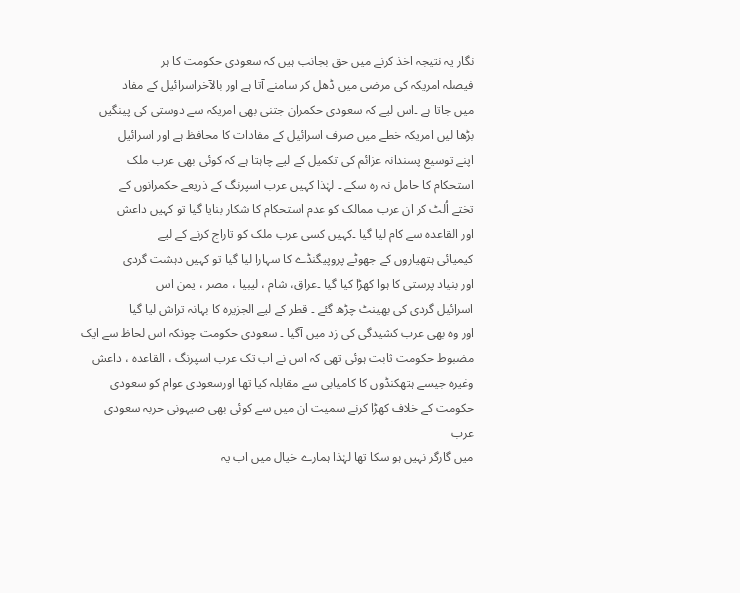نگار یہ نتیجہ اخذ کرنے میں حق بجانب ہیں کہ سعودی حکومت کا ہر
فیصلہ امریکہ کی مرضی میں ڈھل کر سامنے آتا ہے اور بالآخراسرائیل کے مفاد
میں جاتا ہے ۔اس لیے کہ سعودی حکمران جتنی بھی امریکہ سے دوستی کی پینگیں
بڑھا لیں امریکہ خطے میں صرف اسرائیل کے مفادات کا محافظ ہے اور اسرائیل
اپنے توسیع پسندانہ عزائم کی تکمیل کے لیے چاہتا ہے کہ کوئی بھی عرب ملک
استحکام کا حامل نہ رہ سکے ۔ لہٰذا کہیں عرب اسپرنگ کے ذریعے حکمرانوں کے
تختے اُلٹ کر ان عرب ممالک کو عدم استحکام کا شکار بنایا گیا تو کہیں داعش
اور القاعدہ سے کام لیا گیا ۔کہیں کسی عرب ملک کو تاراج کرنے کے لیے
کیمیائی ہتھیاروں کے جھوٹے پروپیگنڈے کا سہارا لیا گیا تو کہیں دہشت گردی
اور بنیاد پرستی کا ہوا کھڑا کیا گیا ۔عراق، شام ، لیبیا ، مصر ، یمن اس
اسرائیل گردی کی بھینٹ چڑھ گئے ۔ قطر کے لیے الجزیرہ کا بہانہ تراش لیا گیا
اور وہ بھی عرب کشیدگی کی زد میں آگیا ۔ سعودی حکومت چونکہ اس لحاظ سے ایک
مضبوط حکومت ثابت ہوئی تھی کہ اس نے اب تک عرب اسپرنگ ، القاعدہ ، داعش
وغیرہ جیسے ہتھکنڈوں کا کامیابی سے مقابلہ کیا تھا اورسعودی عوام کو سعودی
حکومت کے خلاف کھڑا کرنے سمیت ان میں سے کوئی بھی صیہونی حربہ سعودی عرب
میں گارگر نہیں ہو سکا تھا لہٰذا ہمارے خیال میں اب یہ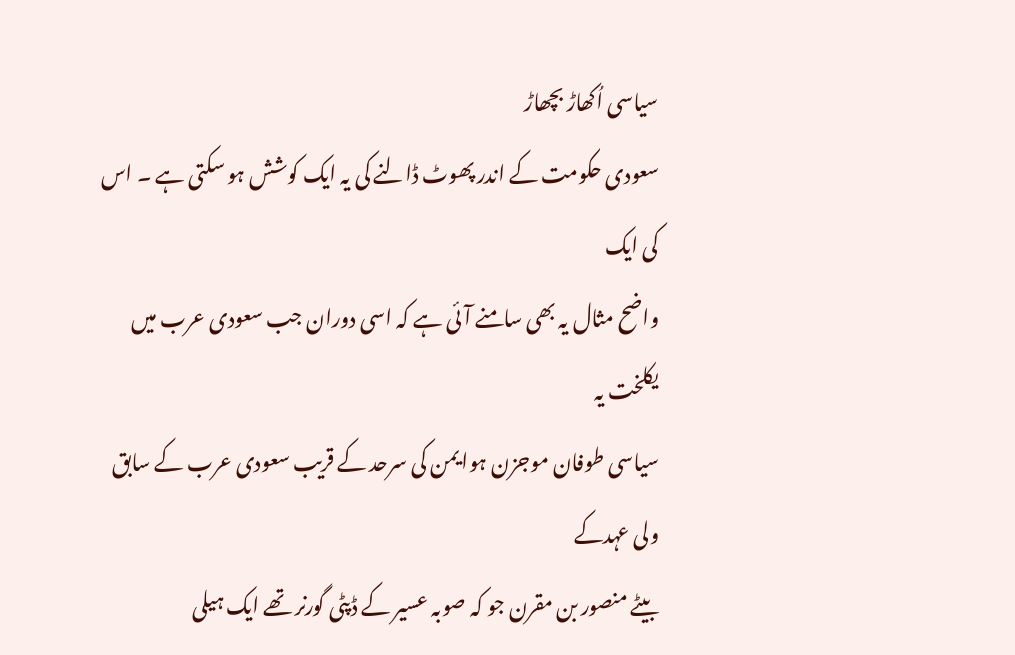سیاسی اُکھاڑ بچھاڑ
سعودی حکومت کے اندر پھوٹ ڈالنے کی یہ ایک کوشش ہو سکتی ہے ۔ اس کی ایک
واضح مثال یہ بھی سامنے آئی ہے کہ اسی دوران جب سعودی عرب میں یکلخت یہ
سیاسی طوفان موجزن ہوا یمن کی سرحد کے قریب سعودی عرب کے سابق ولی عہدکے
بیٹے منصور بن مقرن جو کہ صوبہ عسیر کے ڈپٹی گورنر تھے ایک ہیلی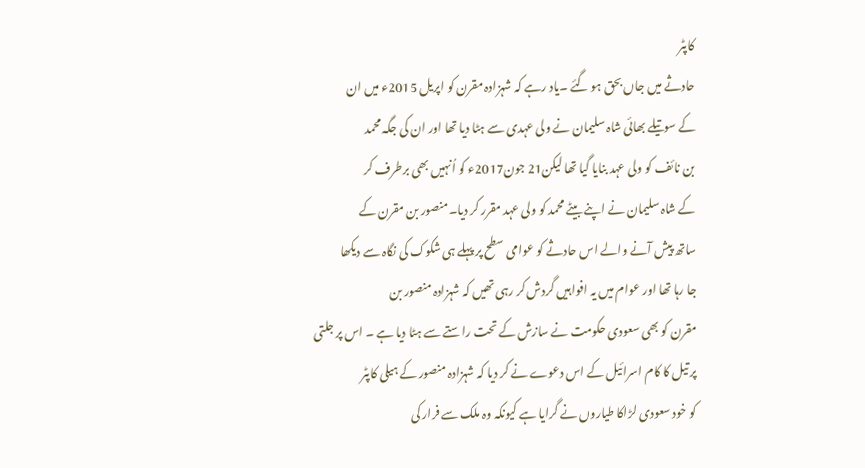کاپٹر
حادثے میں جاں بحق ہو گئے ۔یاد رہے کہ شہزادہ مقرن کو اپریل 2015ء میں ان
کے سوتیلے بھائی شاہ سلیمان نے ولی عہدی سے ہٹا دیا تھا اور ان کی جگہ محمد
بن نائف کو ولی عہد بنایا گیا تھا لیکن21 جون2017ء کو اُنہیں بھی برطرف کر
کے شاہ سلیمان نے اپنے بیٹے محمد کو ولی عہد مقرر کر دیا۔منصور بن مقرن کے
ساتھ پیش آنے والے اس حادثے کو عوامی سطح پر پہلے ہی شکوک کی نگاہ سے دیکھا
جا رہا تھا اور عوام میں یہ افواہیں گردش کر رہی تھیں کہ شہزادہ منصور بن
مقرن کو بھی سعودی حکومت نے سازش کے تحت راستے سے ہٹا دیا ہے ۔ اس پر جلتی
پر تیل کا کام اسرائیل کے اس دعوے نے کر دیا کہ شہزادہ منصور کے ہیلی کاپٹر
کو خود سعودی لڑاکا طیاروں نے گرایا ہے کیونکہ وہ ملک سے فرار کی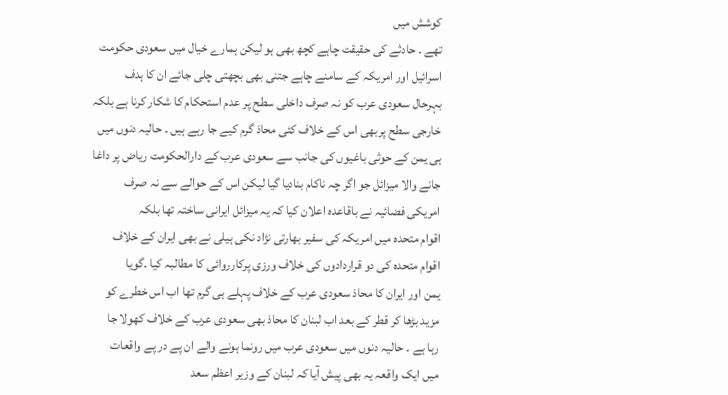کوشش میں
تھے ۔ حادثے کی حقیقت چاہے کچھ بھی ہو لیکن ہمارے خیال میں سعودی حکومت
اسرائیل اور امریکہ کے سامنے چاہے جتنی بھی بچھتی چلی جائے ان کا ہدف
بہرحال سعودی عرب کو نہ صرف داخلی سطح پر عدم استحکام کا شکار کرنا ہے بلکہ
خارجی سطح پربھی اس کے خلاف کئی محاذ گرم کیے جا رہے ہیں ۔ حالیہ دنوں میں
ہی یمن کے حوثی باغیوں کی جانب سے سعودی عرب کے دارالحکومت ریاض پر داغا
جانے والا میزائل جو اگر چہ ناکام بنادیا گیا لیکن اس کے حوالے سے نہ صرف
امریکی فضائیہ نے باقاعدہ اعلان کیا کہ یہ میزائل ایرانی ساختہ تھا بلکہ
اقوام متحدہ میں امریکہ کی سفیر بھارتی نژاد نکی ہیلی نے بھی ایران کے خلاف
اقوام متحدہ کی دو قراردادوں کی خلاف ورزی پرکارروائی کا مطالبہ کیا ۔گویا
یمن اور ایران کا محاذ سعودی عرب کے خلاف پہلے ہی گرم تھا اب اس خطرے کو
مزید بڑھا کر قطر کے بعد اب لبنان کا محاذ بھی سعودی عرب کے خلاف کھولا جا
رہا ہے ۔ حالیہ دنوں میں سعودی عرب میں رونما ہونے والے ان پے در پے واقعات
میں ایک واقعہ یہ بھی پیش آیا کہ لبنان کے وزیر اعظم سعد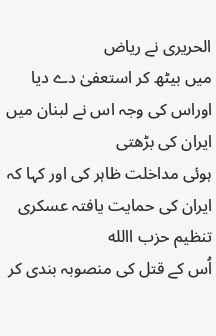الحریری نے ریاض
میں بیٹھ کر استعفیٰ دے دیا اوراس کی وجہ اس نے لبنان میں ایران کی بڑھتی
ہوئی مداخلت ظاہر کی اور کہا کہ ایران کی حمایت یافتہ عسکری تنظیم حزب االله
اُس کے قتل کی منصوبہ بندی کر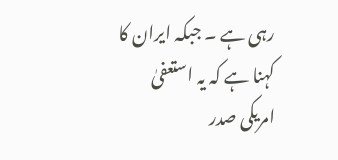رہی ہے ۔ جبکہ ایران کا کہنا ہے کہ یہ استعفیٰ
امریکی صدر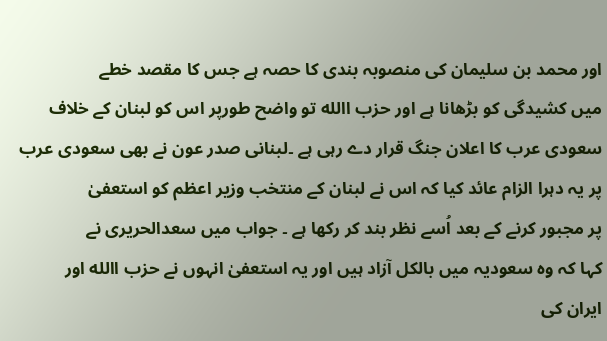اور محمد بن سلیمان کی منصوبہ بندی کا حصہ ہے جس کا مقصد خطے
میں کشیدگی کو بڑھانا ہے اور حزب االله تو واضح طورپر اس کو لبنان کے خلاف
سعودی عرب کا اعلان جنگ قرار دے رہی ہے ۔لبنانی صدر عون نے بھی سعودی عرب
پر یہ دہرا الزام عائد کیا کہ اس نے لبنان کے منتخب وزیر اعظم کو استعفیٰ
پر مجبور کرنے کے بعد اُسے نظر بند کر رکھا ہے ۔ جواب میں سعدالحریری نے
کہا کہ وہ سعودیہ میں بالکل آزاد ہیں اور یہ استعفیٰ انہوں نے حزب االله اور
ایران کی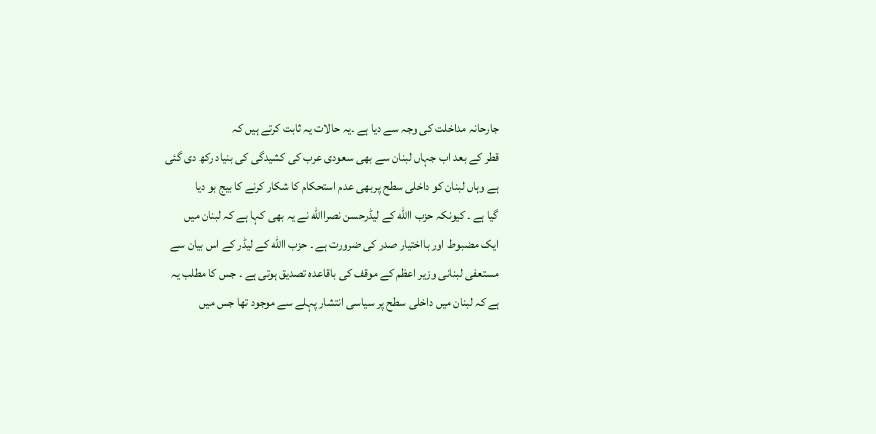جارحانہ مداخلت کی وجہ سے دیا ہے ۔یہ حالات یہ ثابت کرتے ہیں کہ
قطر کے بعد اب جہاں لبنان سے بھی سعودی عرب کی کشیدگی کی بنیاد رکھ دی گئی
ہے وہاں لبنان کو داخلی سطح پربھی عدم استحکام کا شکار کرنے کا بیج بو دیا
گیا ہے ۔ کیونکہ حزب االله کے لیڈرحسن نصراالله نے یہ بھی کہا ہے کہ لبنان میں
ایک مضبوط اور بااختیار صدر کی ضرورت ہے ۔ حزب االله کے لیڈر کے اس بیان سے
مستعفی لبنانی وزیر اعظم کے موقف کی باقاعدہ تصدیق ہوتی ہے ۔ جس کا مطلب یہ
ہے کہ لبنان میں داخلی سطح پر سیاسی انتشار پہلے سے موجود تھا جس میں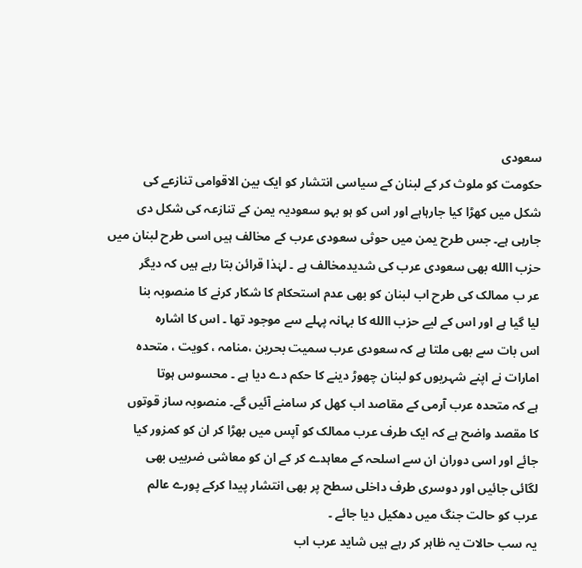سعودی
حکومت کو ملوث کر کے لبنان کے سیاسی انتشار کو ایک بین الاقوامی تنازعے کی
شکل میں کھڑا کیا جارہاہے اور اس کو ہو بہو سعودیہ یمن کے تنازعہ کی شکل دی
جارہی ہے۔ جس طرح یمن میں حوثی سعودی عرب کے مخالف ہیں اسی طرح لبنان میں
حزب االله بھی سعودی عرب کی شدیدمخالف ہے ۔ لہٰذا قرائن بتا رہے ہیں کہ دیگر
عر ب ممالک کی طرح اب لبنان کو بھی عدم استحکام کا شکار کرنے کا منصوبہ بنا
لیا گیا ہے اور اس کے لیے حزب االله کا بہانہ پہلے سے موجود تھا ۔ اس کا اشارہ
اس بات سے بھی ملتا ہے کہ سعودی عرب سمیت بحرین ،منامہ ، کویت ، متحدہ
امارات نے اپنے شہریوں کو لبنان چھوڑ دینے کا حکم دے دیا ہے ۔ محسوس ہوتا
ہے کہ متحدہ عرب آرمی کے مقاصد اب کھل کر سامنے آئیں گے۔ منصوبہ ساز قوتوں
کا مقصد واضح ہے کہ ایک طرف عرب ممالک کو آپس میں بھڑا کر ان کو کمزور کیا
جائے اور اسی دوران ان سے اسلحہ کے معاہدے کر کے ان کو معاشی ضربیں بھی
لگائی جائیں اور دوسری طرف داخلی سطح پر بھی انتشار پیدا کرکے پورے عالم
عرب کو حالت جنگ میں دھکیل دیا جائے ۔
یہ سب حالات یہ ظاہر کر رہے ہیں شاید عرب اب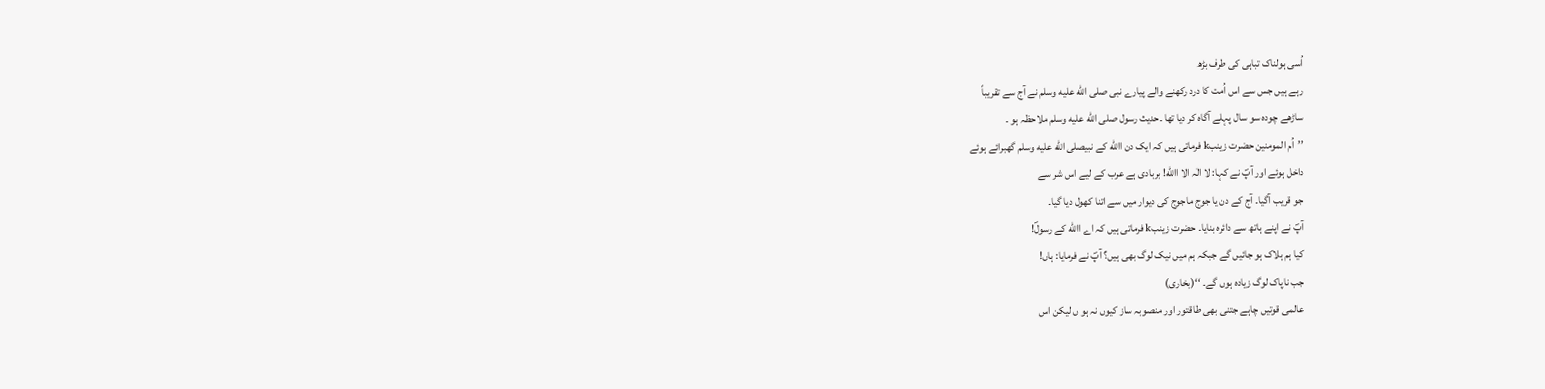اُسی ہولناک تباہی کی طرف بڑھ
رہے ہیں جس سے اس اُمت کا درد رکھنے والے پیارے نبی صلى الله عليه وسلم نے آج سے تقریباً
ساڑھے چودہ سو سال پہلے آگاہ کر دیا تھا ۔حدیث رسول صلى الله عليه وسلم ملاحظہ ہو ۔
’’اُم المومنین حضرت زینبk فرماتی ہیں کہ ایک دن االله کے نبیصلى الله عليه وسلم گھبرائے ہوئے
داخل ہوئے اور آپؐ نے کہا: لا الٰہ الا االله! بربادی ہے عرب کے لیے اس شر سے
جو قریب آگیا۔ آج کے دن یا جوج ماجوج کی دیوار میں سے اتنا کھول دیا گیا۔
آپؐ نے اپنے ہاتھ سے دائرہ بنایا۔ حضرت زینبk فرماتی ہیں کہ اے االله کے رسولؐ!
کیا ہم ہلاک ہو جائیں گے جبکہ ہم میں نیک لوگ بھی ہیں؟ آپؐ نے فرمایا: ہاں!
جب ناپاک لوگ زیادہ ہوں گے۔ ‘‘(بخاری)
عالمی قوتیں چاہے جتنی بھی طاقتور اور منصوبہ ساز کیوں نہ ہو ں لیکن اس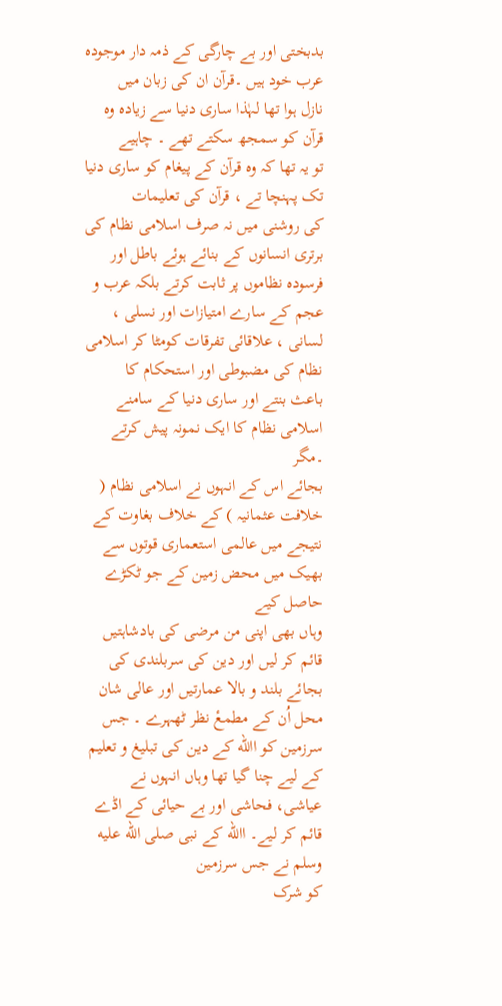بدبختی اور بے چارگی کے ذمہ دار موجودہ عرب خود ہیں ۔قرآن ان کی زبان میں
نازل ہوا تھا لہٰذا ساری دنیا سے زیادہ وہ قرآن کو سمجھ سکتے تھے ۔ چاہیے
تو یہ تھا کہ وہ قرآن کے پیغام کو ساری دنیا تک پہنچا تے ، قرآن کی تعلیمات
کی روشنی میں نہ صرف اسلامی نظام کی برتری انسانوں کے بنائے ہوئے باطل اور
فرسودہ نظاموں پر ثابت کرتے بلکہ عرب و عجم کے سارے امتیازات اور نسلی ،
لسانی ، علاقائی تفرقات کومٹا کر اسلامی نظام کی مضبوطی اور استحکام کا
باعث بنتے اور ساری دنیا کے سامنے اسلامی نظام کا ایک نمونہ پیش کرتے ۔مگر
بجائے اس کے انہوں نے اسلامی نظام ( خلافت عثمانیہ ) کے خلاف بغاوت کے
نتیجے میں عالمی استعماری قوتوں سے بھیک میں محض زمین کے جو ٹکڑے حاصل کیے
وہاں بھی اپنی من مرضی کی بادشاہتیں قائم کر لیں اور دین کی سربلندی کی
بجائے بلند و بالا عمارتیں اور عالی شان محل اُن کے مطمعٔ نظر ٹھہرے ۔ جس
سرزمین کو االله کے دین کی تبلیغ و تعلیم کے لیے چنا گیا تھا وہاں انہوں نے
عیاشی، فحاشی اور بے حیائی کے اڈے قائم کر لیے۔ االله کے نبی صلى الله عليه وسلم نے جس سرزمین
کو شرک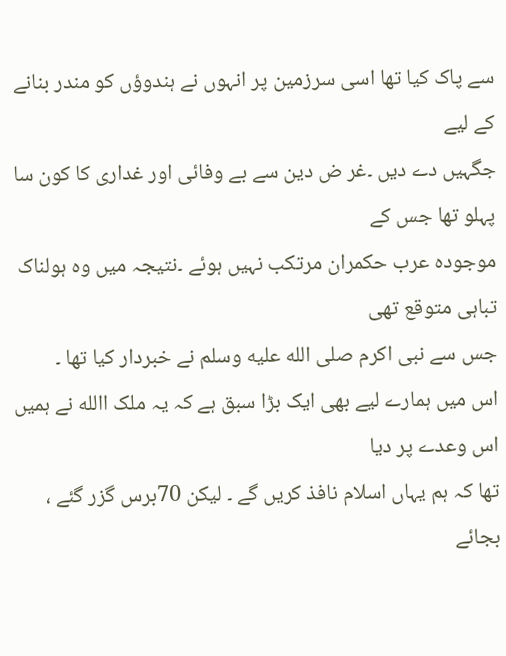سے پاک کیا تھا اسی سرزمین پر انہوں نے ہندوؤں کو مندر بنانے کے لیے
جگہیں دے دیں ۔غر ض دین سے بے وفائی اور غداری کا کون سا پہلو تھا جس کے
موجودہ عرب حکمران مرتکب نہیں ہوئے ۔نتیجہ میں وہ ہولناک تباہی متوقع تھی
جس سے نبی اکرم صلى الله عليه وسلم نے خبردار کیا تھا ۔
اس میں ہمارے لیے بھی ایک بڑا سبق ہے کہ یہ ملک االله نے ہمیں اس وعدے پر دیا
تھا کہ ہم یہاں اسلام نافذ کریں گے ۔ لیکن 70برس گزر گئے ، بجائے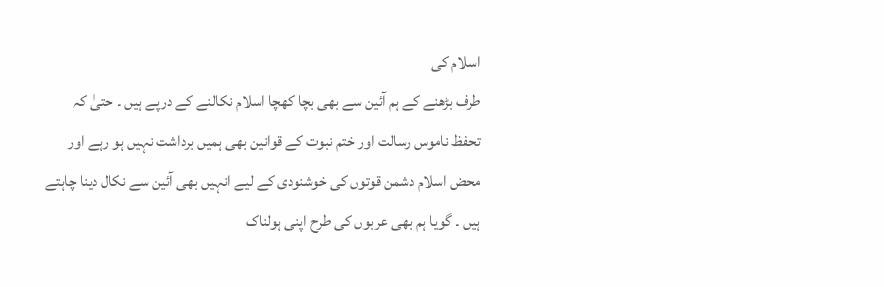اسلام کی
طرف بڑھنے کے ہم آئین سے بھی بچا کھچا اسلام نکالنے کے درپے ہیں ۔ حتیٰ کہ
تحفظ ناموس رسالت اور ختم نبوت کے قوانین بھی ہمیں برداشت نہیں ہو رہے اور
محض اسلام دشمن قوتوں کی خوشنودی کے لیے انہیں بھی آئین سے نکال دینا چاہتے
ہیں ۔ گویا ہم بھی عربوں کی طرح اپنی ہولناک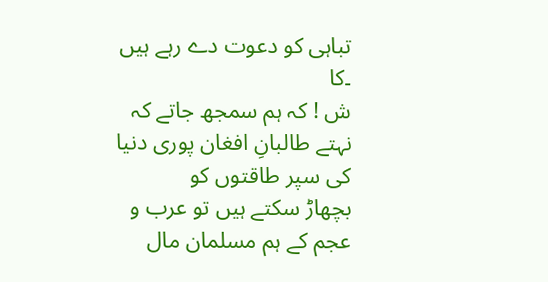تباہی کو دعوت دے رہے ہیں ۔کا
ش ! کہ ہم سمجھ جاتے کہ نہتے طالبانِ افغان پوری دنیا کی سپر طاقتوں کو
بچھاڑ سکتے ہیں تو عرب و عجم کے ہم مسلمان مال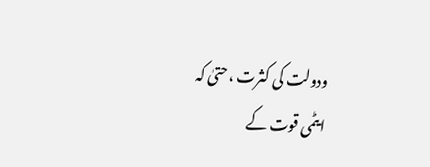ودولت کی کثرت ،حتیٰ کہ
ایٹمی قوت کے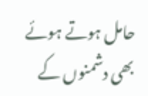حامل ہوتے ہوئے بھی دشمنوں کے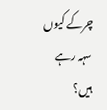چرکے کیوں سہہ رہے ہیں؟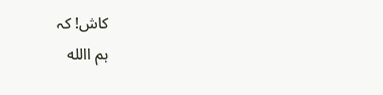کاش! کہ
ہم االله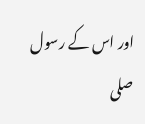اور اس کے رسول صلى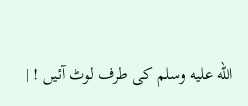الله عليه وسلم کی طرف لوٹ آئیں ! |